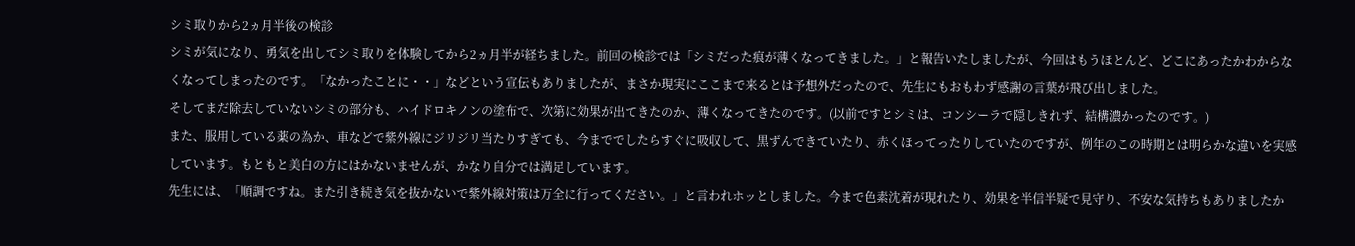シミ取りから2ヵ月半後の検診
シミが気になり、勇気を出してシミ取りを体験してから2ヵ月半が経ちました。前回の検診では「シミだった痕が薄くなってきました。」と報告いたしましたが、今回はもうほとんど、どこにあったかわからなくなってしまったのです。「なかったことに・・」などという宣伝もありましたが、まさか現実にここまで来るとは予想外だったので、先生にもおもわず感謝の言葉が飛び出しました。
そしてまだ除去していないシミの部分も、ハイドロキノンの塗布で、次第に効果が出てきたのか、薄くなってきたのです。(以前ですとシミは、コンシーラで隠しきれず、結構濃かったのです。)
また、服用している薬の為か、車などで紫外線にジリジリ当たりすぎても、今まででしたらすぐに吸収して、黒ずんできていたり、赤くほってったりしていたのですが、例年のこの時期とは明らかな違いを実感しています。もともと美白の方にはかないませんが、かなり自分では満足しています。
先生には、「順調ですね。また引き続き気を抜かないで紫外線対策は万全に行ってください。」と言われホッとしました。今まで色素沈着が現れたり、効果を半信半疑で見守り、不安な気持ちもありましたか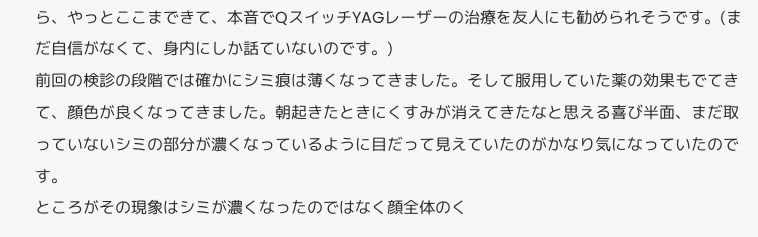ら、やっとここまできて、本音でQスイッチYAGレーザーの治療を友人にも勧められそうです。(まだ自信がなくて、身内にしか話ていないのです。)
前回の検診の段階では確かにシミ痕は薄くなってきました。そして服用していた薬の効果もでてきて、顔色が良くなってきました。朝起きたときにくすみが消えてきたなと思える喜び半面、まだ取っていないシミの部分が濃くなっているように目だって見えていたのがかなり気になっていたのです。
ところがその現象はシミが濃くなったのではなく顔全体のく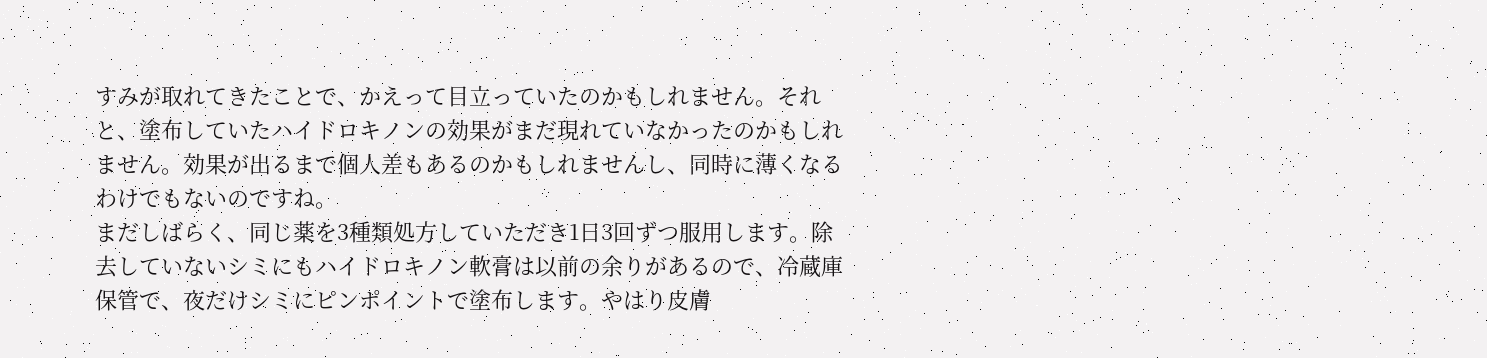すみが取れてきたことで、かえって目立っていたのかもしれません。それと、塗布していたハイドロキノンの効果がまだ現れていなかったのかもしれません。効果が出るまで個人差もあるのかもしれませんし、同時に薄くなるわけでもないのですね。
まだしばらく、同じ薬を3種類処方していただき1日3回ずつ服用します。除去していないシミにもハイドロキノン軟膏は以前の余りがあるので、冷蔵庫保管で、夜だけシミにピンポイントで塗布します。やはり皮膚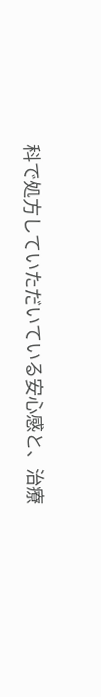科で処方していただいている安心感と、治療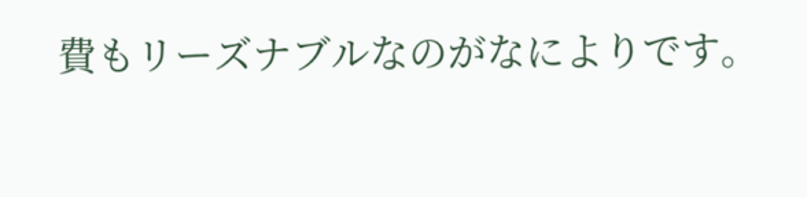費もリーズナブルなのがなによりです。